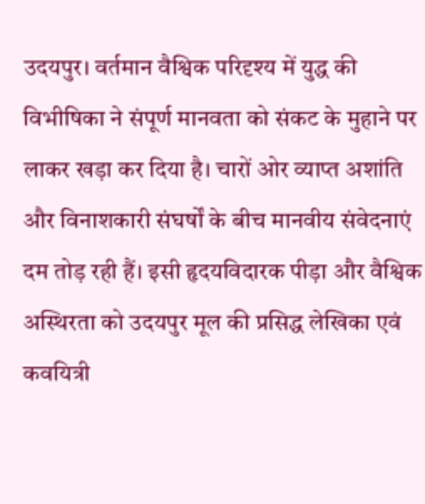उदयपुर। वर्तमान वैश्विक परिदृश्य में युद्ध की विभीषिका ने संपूर्ण मानवता को संकट के मुहाने पर लाकर खड़ा कर दिया है। चारों ओर व्याप्त अशांति और विनाशकारी संघर्षों के बीच मानवीय संवेदनाएं दम तोड़ रही हैं। इसी हृदयविदारक पीड़ा और वैश्विक अस्थिरता को उदयपुर मूल की प्रसिद्ध लेखिका एवं कवयित्री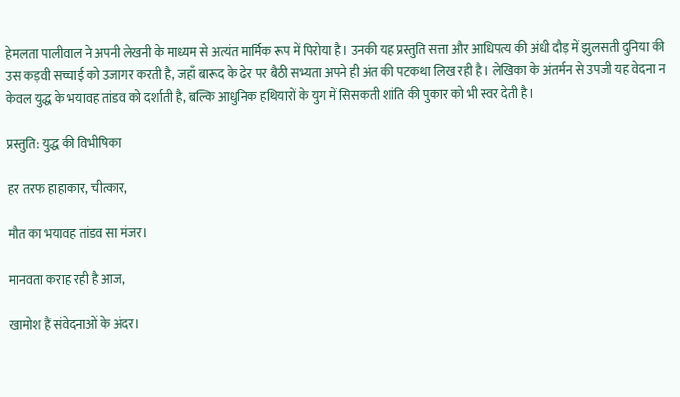हेमलता पालीवाल ने अपनी लेखनी के माध्यम से अत्यंत मार्मिक रूप में पिरोया है। उनकी यह प्रस्तुति सत्ता और आधिपत्य की अंधी दौड़ में झुलसती दुनिया की उस कड़वी सच्चाई को उजागर करती है, जहाँ बारूद के ढेर पर बैठी सभ्यता अपने ही अंत की पटकथा लिख रही है। लेखिका के अंतर्मन से उपजी यह वेदना न केवल युद्ध के भयावह तांडव को दर्शाती है, बल्कि आधुनिक हथियारों के युग में सिसकती शांति की पुकार को भी स्वर देती है।

प्रस्तुति: युद्ध की विभीषिका

हर तरफ हाहाकार, चीत्कार,

मौत का भयावह तांडव सा मंजर।

मानवता कराह रही है आज,

खामोश हैं संवेदनाओं के अंदर।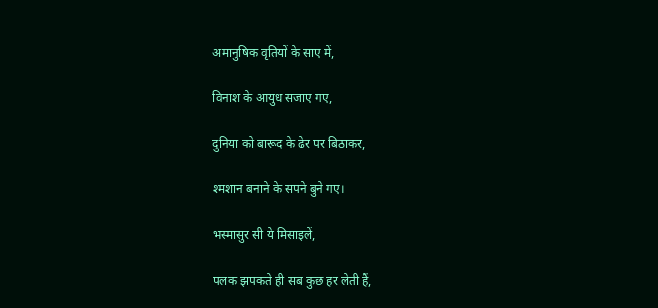अमानुषिक वृतियों के साए में,

विनाश के आयुध सजाए गए,

दुनिया को बारूद के ढेर पर बिठाकर,

श्मशान बनाने के सपने बुने गए।

भस्मासुर सी ये मिसाइलें,

पलक झपकते ही सब कुछ हर लेती हैं,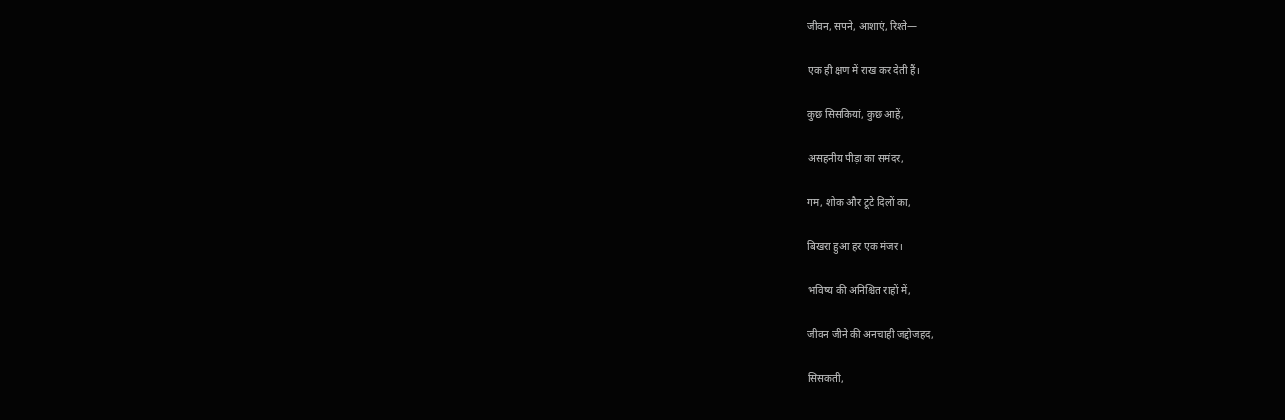जीवन, सपने, आशाएं, रिश्ते—

एक ही क्षण में राख कर देती हैं।

कुछ सिसकियां, कुछ आहें,

असहनीय पीड़ा का समंदर,

गम, शोक और टूटे दिलों का,

बिखरा हुआ हर एक मंजर।

भविष्य की अनिश्चित राहों में,

जीवन जीने की अनचाही जद्दोजहद,

सिसकती,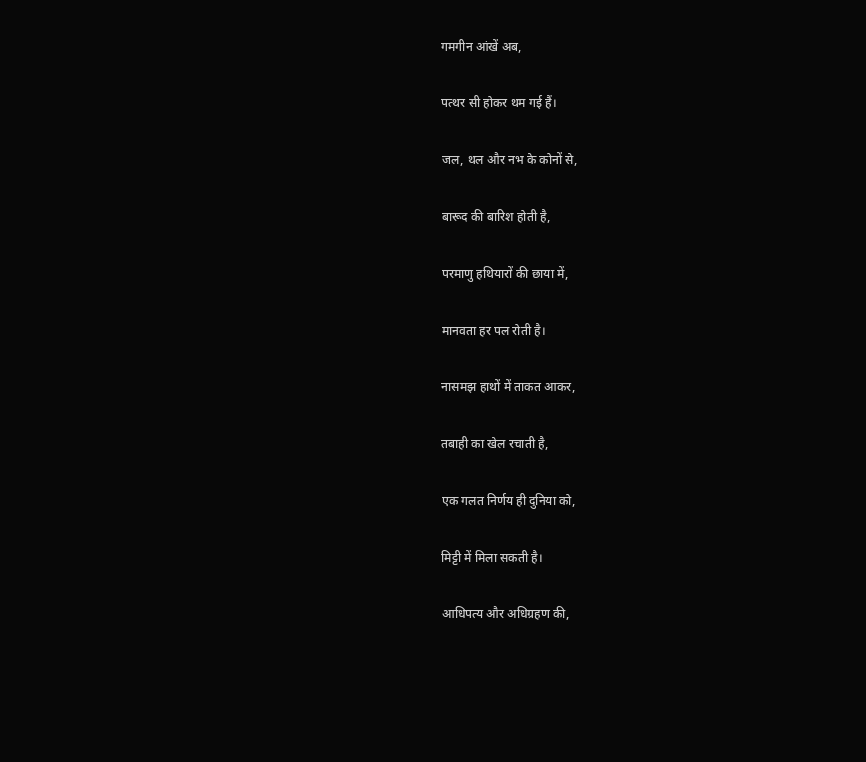गमगीन आंखें अब,

पत्थर सी होकर थम गई हैं।

जल, थल और नभ के कोनों से,

बारूद की बारिश होती है,

परमाणु हथियारों की छाया में,

मानवता हर पल रोती है।

नासमझ हाथों में ताकत आकर,

तबाही का खेल रचाती है,

एक गलत निर्णय ही दुनिया को,

मिट्टी में मिला सकती है।

आधिपत्य और अधिग्रहण की,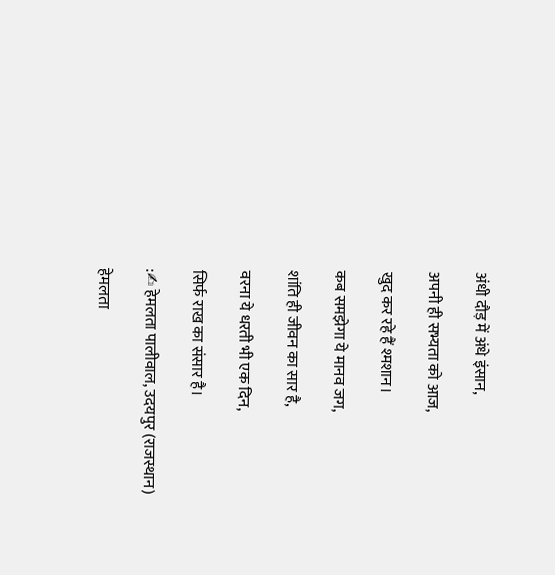अंधी दौड़ में अंधे इंसान,

अपनी ही सभ्यता को आज,

खुद कर रहे हैं श्मशान।

कब समझेगा ये मानव जग,

शांति ही जीवन का सार है,

वरना ये धरती भी एक दिन,

सिर्फ राख का संसार है।

:✍ हेमलता पालीवाल, उदयपुर (राजस्थान)

हेमलता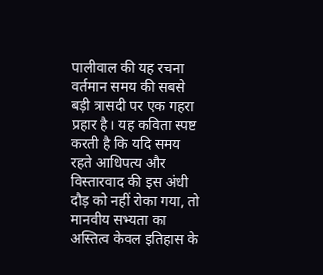पालीवाल की यह रचना वर्तमान समय की सबसे बड़ी त्रासदी पर एक गहरा प्रहार है। यह कविता स्पष्ट करती है कि यदि समय रहते आधिपत्य और विस्तारवाद की इस अंधी दौड़ को नहीं रोका गया, तो मानवीय सभ्यता का अस्तित्व केवल इतिहास के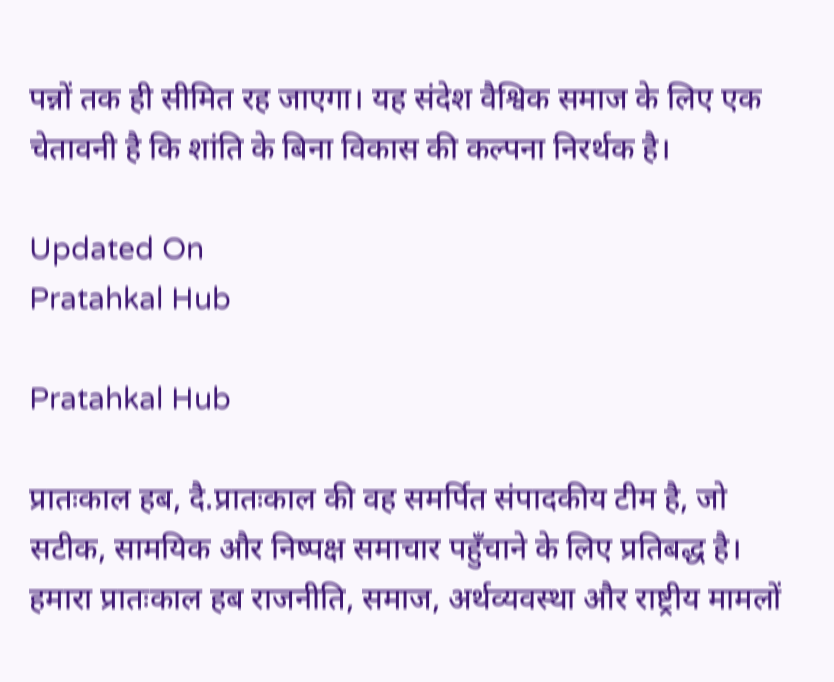पन्नों तक ही सीमित रह जाएगा। यह संदेश वैश्विक समाज के लिए एक चेतावनी है कि शांति के बिना विकास की कल्पना निरर्थक है।

Updated On
Pratahkal Hub

Pratahkal Hub

प्रातःकाल हब, दै.प्रातःकाल की वह समर्पित संपादकीय टीम है, जो सटीक, सामयिक और निष्पक्ष समाचार पहुँचाने के लिए प्रतिबद्ध है। हमारा प्रातःकाल हब राजनीति, समाज, अर्थव्यवस्था और राष्ट्रीय मामलों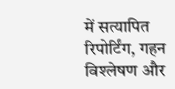में सत्यापित रिपोर्टिंग, गहन विश्लेषण और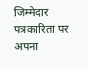जिम्मेदार पत्रकारिता पर अपना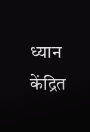ध्यान केंद्रित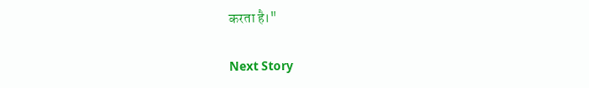करता है।"

Next Story